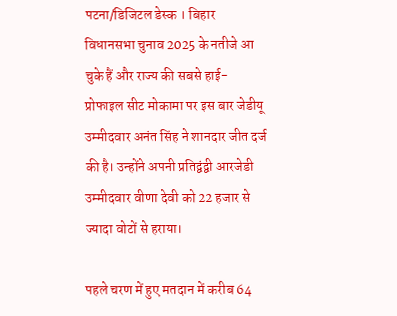पटना/डिजिटल डेस्क । बिहार विधानसभा चुनाव 2025 के नतीजे आ चुके हैं और राज्य की सबसे हाई-प्रोफाइल सीट मोकामा पर इस बार जेडीयू उम्मीदवार अनंत सिंह ने शानदार जीत दर्ज की है। उन्होंने अपनी प्रतिद्वंद्वी आरजेडी उम्मीदवार वीणा देवी को 22 हजार से ज्यादा वोटों से हराया।

पहले चरण में हुए मतदान में करीब 64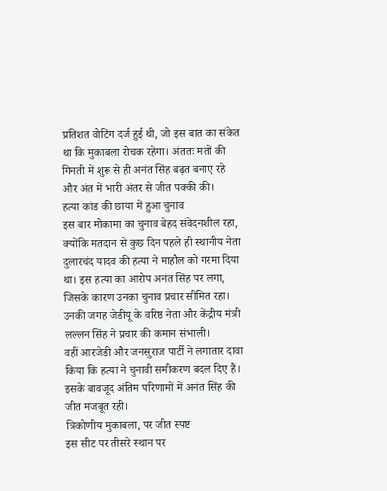प्रतिशत वोटिंग दर्ज हुई थी, जो इस बात का संकेत था कि मुकाबला रोचक रहेगा। अंततः मतों की गिनती में शुरू से ही अनंत सिंह बढ़त बनाए रहे और अंत में भारी अंतर से जीत पक्की की।
हत्या कांड की छाया में हुआ चुनाव
इस बार मोकामा का चुनाव बेहद संवेदनशील रहा, क्योंकि मतदान से कुछ दिन पहले ही स्थानीय नेता दुलारचंद यादव की हत्या ने माहौल को गरमा दिया था। इस हत्या का आरोप अनंत सिंह पर लगा, जिसके कारण उनका चुनाव प्रचार सीमित रहा। उनकी जगह जेडीयू के वरिष्ठ नेता और केंद्रीय मंत्री लल्लन सिंह ने प्रचार की कमान संभाली।
वहीं आरजेडी और जनसुराज पार्टी ने लगातार दावा किया कि हत्या ने चुनावी समीकरण बदल दिए हैं। इसके बावजूद अंतिम परिणामों में अनंत सिंह की जीत मजबूत रही।
त्रिकोणीय मुकाबला, पर जीत स्पष्ट
इस सीट पर तीसरे स्थान पर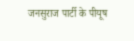जनसुराज पार्टी के पीयूष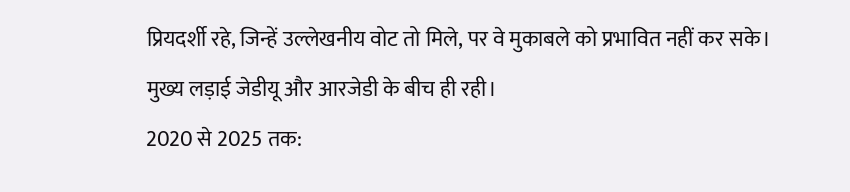प्रियदर्शी रहे, जिन्हें उल्लेखनीय वोट तो मिले, पर वे मुकाबले को प्रभावित नहीं कर सके। मुख्य लड़ाई जेडीयू और आरजेडी के बीच ही रही।
2020 से 2025 तक: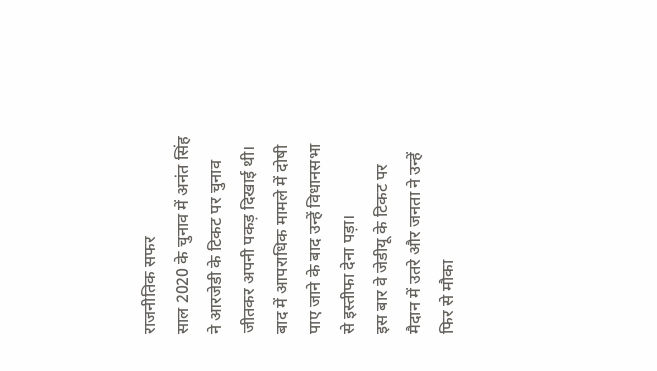राजनीतिक सफर
साल 2020 के चुनाव में अनंत सिंह ने आरजेडी के टिकट पर चुनाव जीतकर अपनी पकड़ दिखाई थी। बाद में आपराधिक मामले में दोषी पाए जाने के बाद उन्हें विधानसभा से इस्तीफा देना पड़ा।
इस बार वे जेडीयू के टिकट पर मैदान में उतरे और जनता ने उन्हें फिर से मौका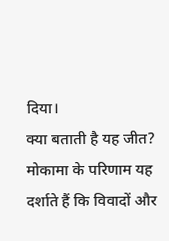दिया।
क्या बताती है यह जीत?
मोकामा के परिणाम यह दर्शाते हैं कि विवादों और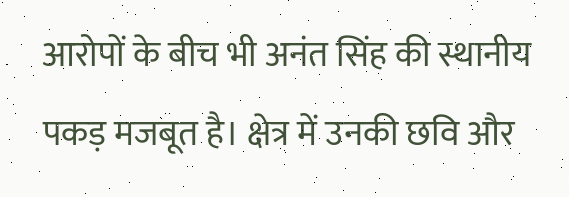आरोपों के बीच भी अनंत सिंह की स्थानीय पकड़ मजबूत है। क्षेत्र में उनकी छवि और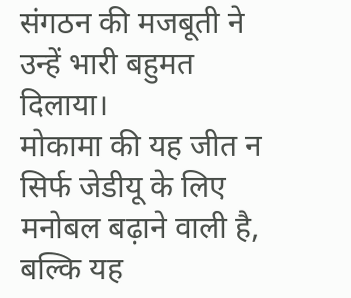संगठन की मजबूती ने उन्हें भारी बहुमत दिलाया।
मोकामा की यह जीत न सिर्फ जेडीयू के लिए मनोबल बढ़ाने वाली है, बल्कि यह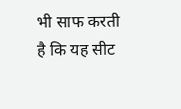भी साफ करती है कि यह सीट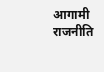आगामी राजनीति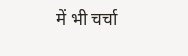में भी चर्चा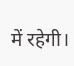में रहेगी।